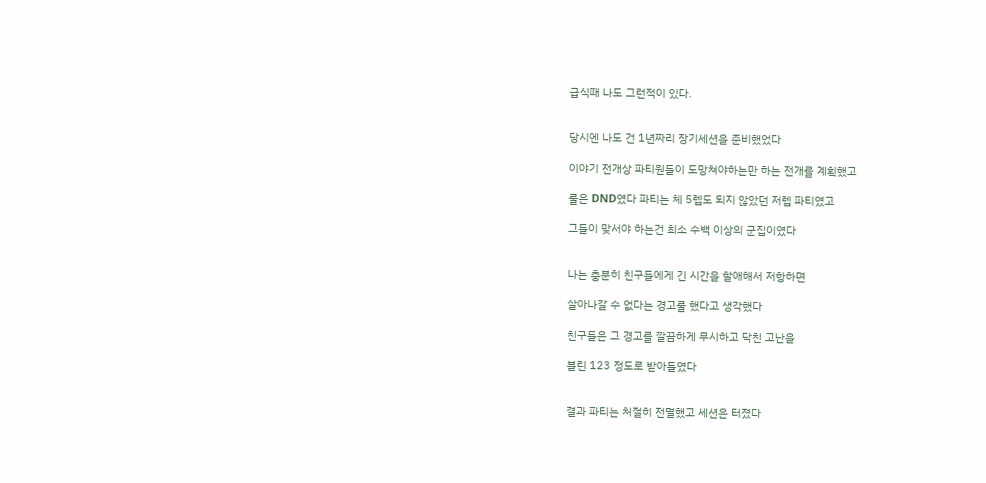급식때 나도 그런적이 있다.


당시엔 나도 건 1년짜리 장기세션을 준비했었다

이야기 전개상 파티원들이 도망쳐야하는만 하는 전개를 계획했고

룰은 DND였다 파티는 체 5렙도 되지 않았던 저렙 파티였고

그들이 맞서야 하는건 최소 수백 이상의 군집이였다


나는 충분히 친구들에게 긴 시간을 할애해서 저항하면

살아나갈 수 없다는 경고룰 했다고 생각했다

친구들은 그 경고를 깔끔하게 무시하고 닥친 고난을

블린 123 정도로 받아들였다


결과 파티는 처절히 전멸했고 세션은 터졌다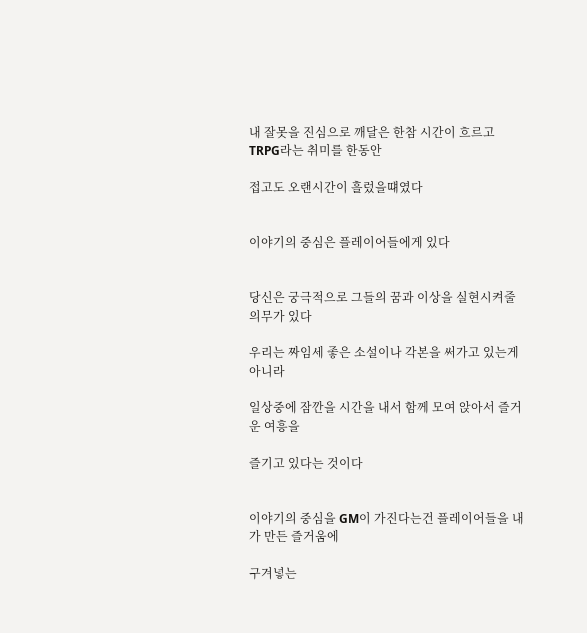내 잘못을 진심으로 깨달은 한참 시간이 흐르고 TRPG라는 취미를 한동안

접고도 오랜시간이 흘렀을떄였다


이야기의 중심은 플레이어들에게 있다


당신은 궁극적으로 그들의 꿈과 이상을 실현시켜줄 의무가 있다

우리는 짜임세 좋은 소설이나 각본을 써가고 있는게 아니라

일상중에 잠깐을 시간을 내서 함께 모여 앉아서 즐거운 여흥을

즐기고 있다는 것이다


이야기의 중심을 GM이 가진다는건 플레이어들을 내가 만든 즐거움에

구겨넣는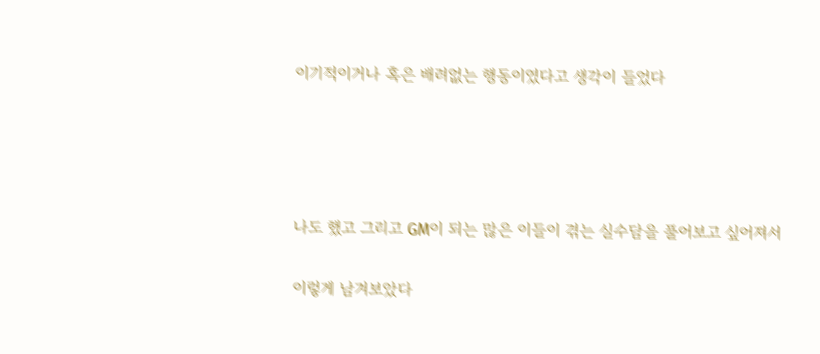이기적이거나 혹은 배려없는 행동이였다고 생각이 들었다




나도 했고 그리고 GM이 되는 많은 이들이 겪는 실수담을 풀어보고 싶어져서

이렇게 남겨보았다